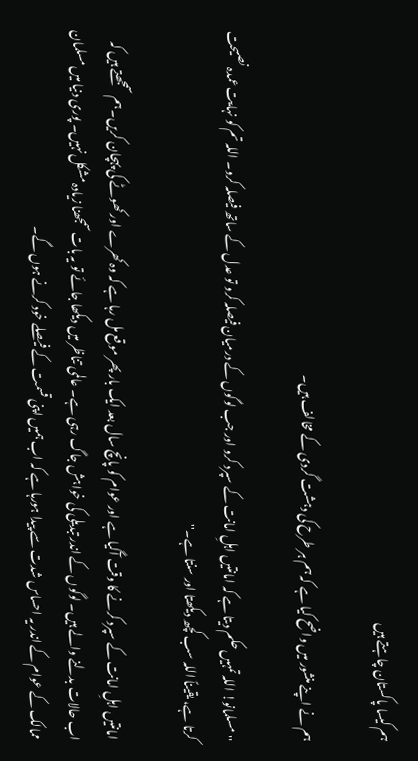ہم کیسا پاکستان چاہتے ہیں

ہم نے اپنے منشور میں واضح کیا ہے کہ ہم ہر طرح کی دہشت گردی کے مخالف ہیں۔

''مسلمانو! اللہ تمہیں حکم دیتا ہے کہ امانتیں اہلِ امانت کے سپرد کرو اور جب لوگوں کے درمیان فیصلہ کرو تو عدل کے ساتھ فیصلہ کرو۔ اللہ تم کو نہایت عمدہ نصیحت کرتا ہے، یقیناً اللہ سب کچھ دیکھتا اور سنتا ہے۔''

امانتیں اہلِ امانت کے سپرد کرنے کا وقت آگیا ہے اور عوام کو پانچ سال بعد ایک بار پھر موقع مل رہا ہے کہ وہ کھرے اور کھوٹے کی پہچان کریں۔ہم سمجھتے ہیں کہ اب حالات بدلنے والے ہیں۔ لوگوں کے اندر تبدیلی کی خواہش جاگ رہی ہے۔ عالمی تناظر میں دیکھا جائے تو یہ بات سمجھنا زیادہ مشکل نہیں۔ پوری دنیا میں مسلمان ممالک کے عوام کے اندر یہ احساس شدت سے پیدا ہورہا ہے کہ اب ہمیں اپنی قسمت کے فیصلے خود کرنے ہوں گے۔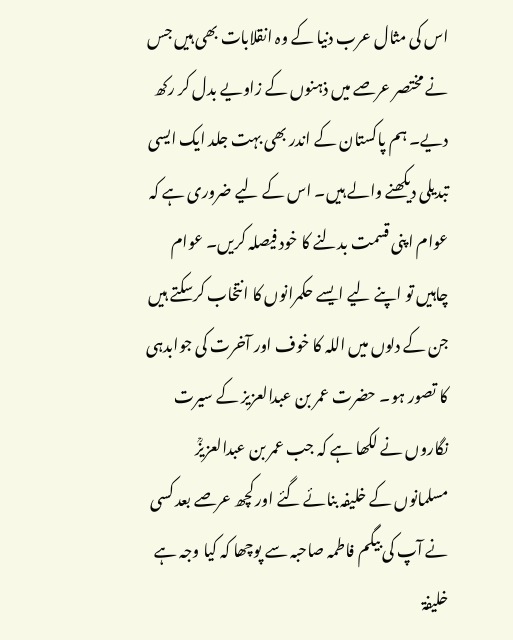اس کی مثال عرب دنیا کے وہ انقلابات بھی ہیں جس نے مختصر عرصے میں ذہنوں کے زاویے بدل کر رکھ دیے۔ ہم پاکستان کے اندر بھی بہت جلد ایک ایسی تبدیلی دیکھنے والے ہیں۔ اس کے لیے ضروری ہے کہ عوام اپنی قسمت بدلنے کا خود فیصلہ کریں۔ عوام چاہیں تو اپنے لیے ایسے حکمرانوں کا انتخاب کرسکتے ہیں جن کے دلوں میں اللہ کا خوف اور آخرت کی جوابدہی کا تصور ہو۔ حضرت عمر بن عبدالعزیز کے سیرت نگاروں نے لکھا ہے کہ جب عمر بن عبدالعزیزؒ مسلمانوں کے خلیفہ بنائے گئے اور کچھ عرصے بعد کسی نے آپ کی بیگم فاطمہ صاحبہ سے پوچھا کہ کیا وجہ ہے خلیفۃ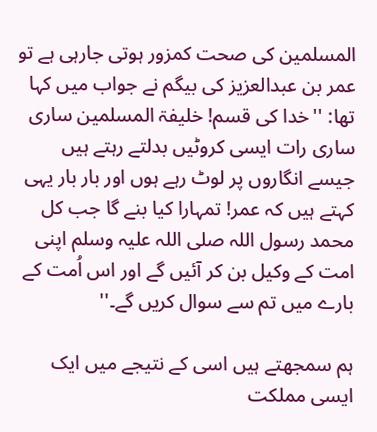المسلمین کی صحت کمزور ہوتی جارہی ہے تو عمر بن عبدالعزیز کی بیگم نے جواب میں کہا تھا: ''خدا کی قسم! خلیفۃ المسلمین ساری ساری رات ایسی کروٹیں بدلتے رہتے ہیں جیسے انگاروں پر لوٹ رہے ہوں اور بار بار یہی کہتے ہیں کہ عمر! تمہارا کیا بنے گا جب کل محمد رسول اللہ صلی اللہ علیہ وسلم اپنی امت کے وکیل بن کر آئیں گے اور اس اُمت کے بارے میں تم سے سوال کریں گے۔''

ہم سمجھتے ہیں اسی کے نتیجے میں ایک ایسی مملکت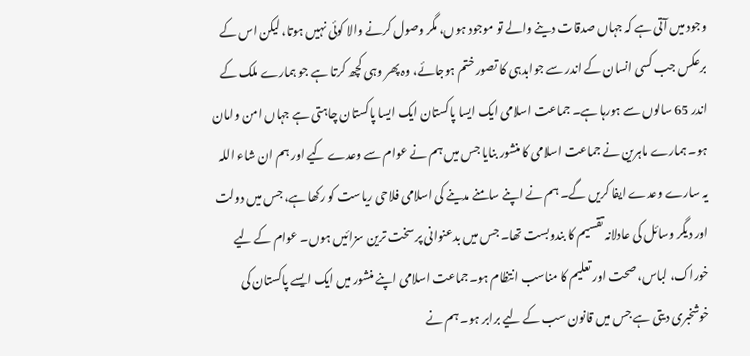وجود میں آتی ہے کہ جہاں صدقات دینے والے تو موجود ہوں، مگر وصول کرنے والا کوئی نہیں ہوتا، لیکن اس کے برعکس جب کسی انسان کے اندر سے جوابدہی کا تصور ختم ہوجائے، وہ پھر وہی کچھ کرتا ہے جو ہمارے ملک کے اندر 65 سالوں سے ہورہا ہے۔ جماعت اسلامی ایک ایسا پاکستان ایک ایسا پاکستان چاہتی ہے جہاں امن وامان ہو۔ ہمارے ماہرین نے جماعت اسلامی کا منشور بنایا جس میں ہم نے عوام سے وعدے کیے اور ہم ان شاء اللہ یہ سارے وعدے ایفا کریں گے۔ ہم نے اپنے سامنے مدینے کی اسلامی فلاحی ریاست کو رکھا ہے، جس میں دولت اور دیگر وسائل کی عادلانہ تقسیم کا بندوبست تھا۔ جس میں بدعنوانی پر سخت ترین سزائیں ہوں۔ عوام کے لیے خوراک، لباس، صحت اور تعلیم کا مناسب انتظام ہو۔جماعت اسلامی اپنے منشور میں ایک ایسے پاکستان کی خوشخبری دیتی ہے جس میں قانون سب کے لیے برابر ہو۔ ہم نے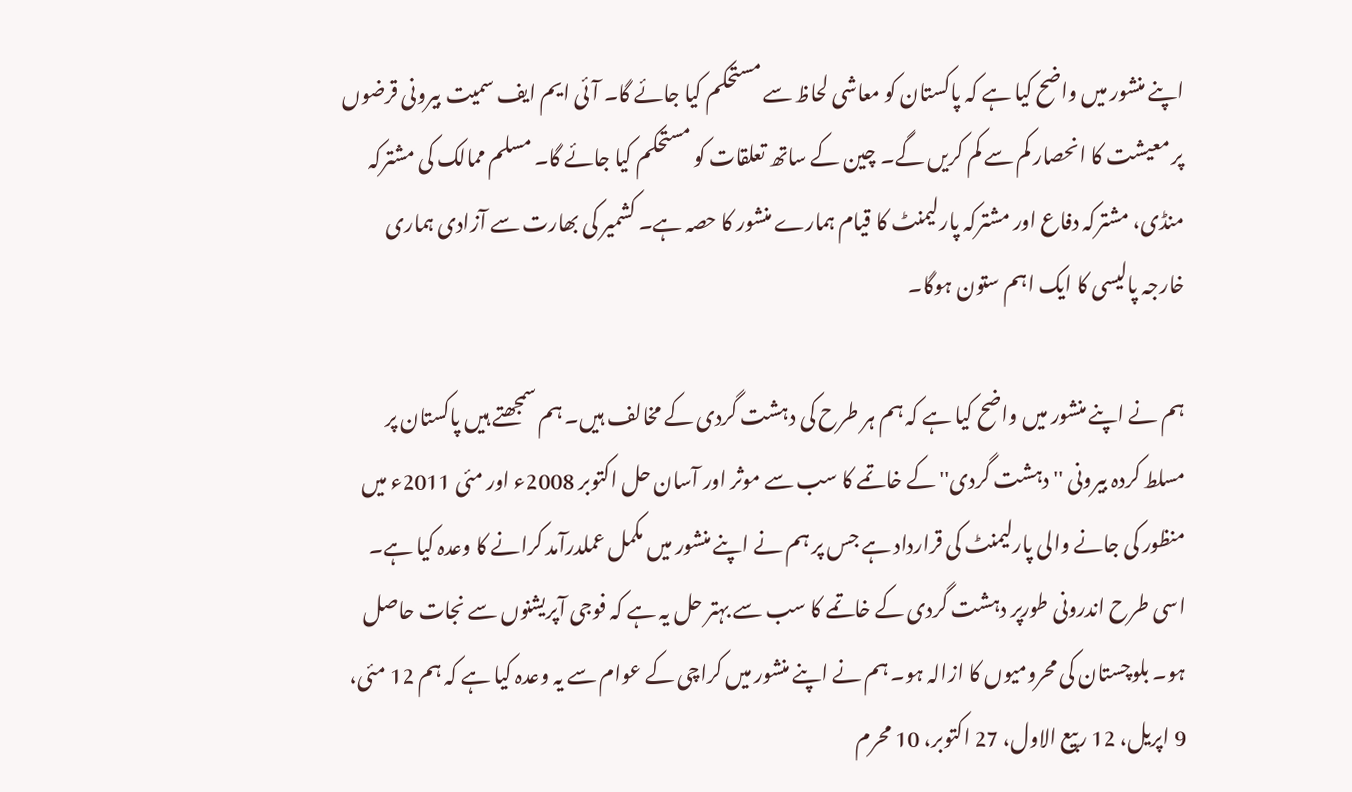اپنے منشور میں واضح کیا ہے کہ پاکستان کو معاشی لحاظ سے مستحکم کیا جائے گا۔ آئی ایم ایف سمیت بیرونی قرضوں پر معیشت کا انحصار کم سے کم کریں گے۔ چین کے ساتھ تعلقات کو مستحکم کیا جائے گا۔ مسلم ممالک کی مشترکہ منڈی، مشترکہ دفاع اور مشترکہ پارلیمنٹ کا قیام ہمارے منشور کا حصہ ہے۔ کشمیر کی بھارت سے آزادی ہماری خارجہ پالیسی کا ایک اہم ستون ہوگا۔

ہم نے اپنے منشور میں واضح کیا ہے کہ ہم ہر طرح کی دہشت گردی کے مخالف ہیں۔ ہم سمجھتے ہیں پاکستان پر مسلط کردہ بیرونی ''دہشت گردی'' کے خاتمے کا سب سے موثر اور آسان حل اکتوبر 2008ء اور مئی 2011ء میں منظور کی جانے والی پارلیمنٹ کی قرارداد ہے جس پر ہم نے اپنے منشور میں مکمل عملدرآمد کرانے کا وعدہ کیا ہے۔ اسی طرح اندرونی طورپر دہشت گردی کے خاتمے کا سب سے بہتر حل یہ ہے کہ فوجی آپریشنوں سے نجات حاصل ہو۔ بلوچستان کی محرومیوں کا ازالہ ہو۔ ہم نے اپنے منشور میں کراچی کے عوام سے یہ وعدہ کیا ہے کہ ہم 12 مئی، 9 اپریل، 12 ربیع الاول، 27 اکتوبر، 10 محرم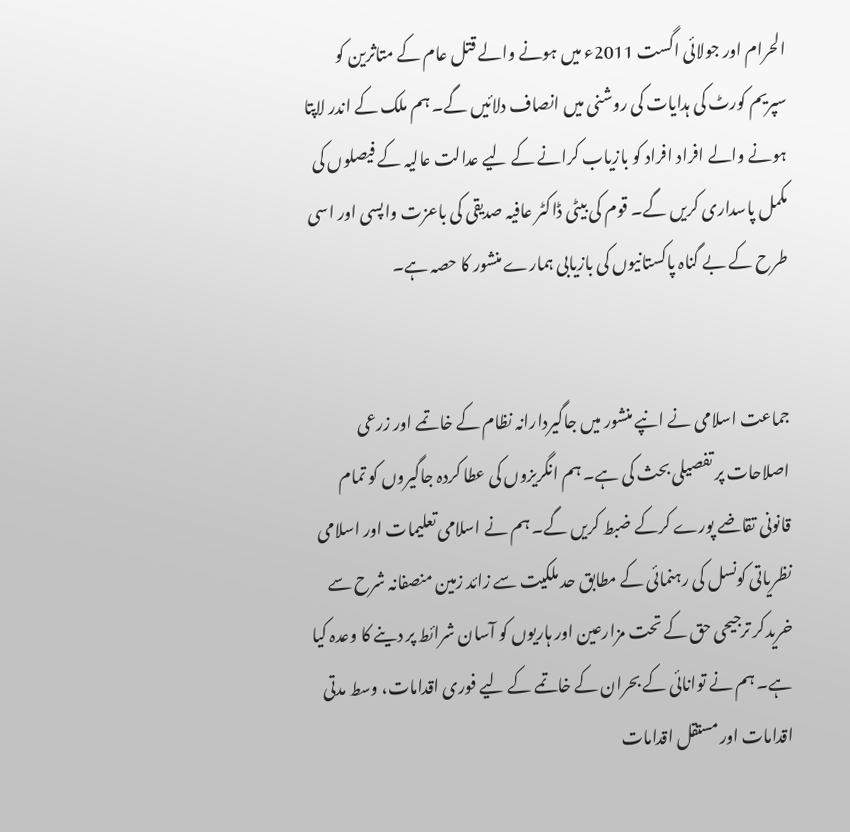الحرام اور جولائی اگست 2011ء میں ہونے والے قتل عام کے متاثرین کو سپریم کورٹ کی ہدایات کی روشنی میں انصاف دلائیں گے۔ ہم ملک کے اندر لاپتا ہونے والے افراد افراد کو بازیاب کرانے کے لیے عدالت عالیہ کے فیصلوں کی مکمل پاسداری کریں گے۔ قوم کی بیٹی ڈاکٹر عافیہ صدیقی کی باعزت واپسی اور اسی طرح کے بے گناہ پاکستانیوں کی بازیابی ہمارے منشور کا حصہ ہے۔


جماعت اسلامی نے انپے منشور میں جاگیردارانہ نظام کے خاتمے اور زرعی اصلاحات پر تفصیلی بحث کی ہے۔ ہم انگریزوں کی عطا کردہ جاگیروں کو تمام قانونی تقاضے پورے کرکے ضبط کریں گے۔ ہم نے اسلامی تعلیمات اور اسلامی نظریاتی کونسل کی رہنمائی کے مطابق حد ملکیت سے زائد زمین منصفانہ شرح سے خریدکر ترجیحی حق کے تحت مزارعین اور ہاریوں کو آسان شرائط پر دینے کا وعدہ کیا ہے۔ ہم نے توانائی کے بحران کے خاتمے کے لیے فوری اقدامات، وسط مدتی اقدامات اور مستقل اقدامات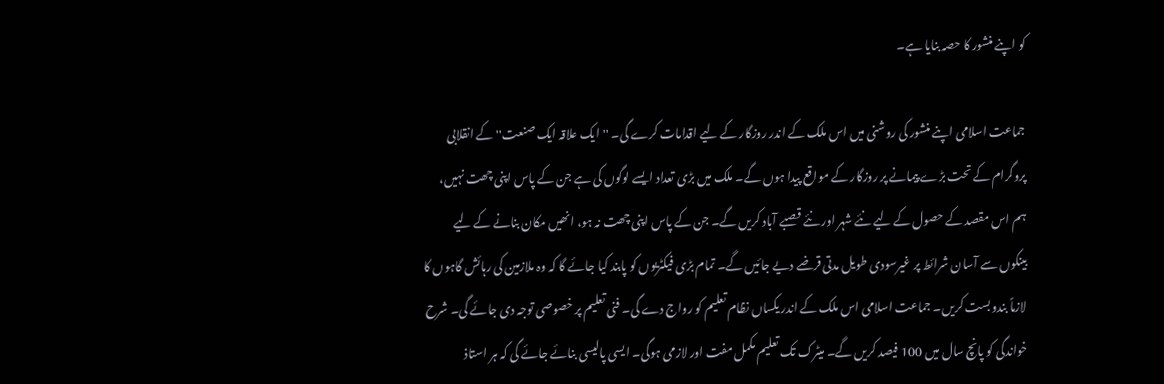کو اپنے منشور کا حصہ بنایا ہے۔

جماعت اسلامی اپنے منشور کی روشنی میں اس ملک کے اندر روزگار کے لیے اقدامات کرے گی۔ ''ایک علاقہ ایک صنعت'' کے انقلابی پروگرام کے تحت بڑے پیمانے پر روزگار کے مواقع پیدا ہوں گے۔ ملک میں بڑی تعداد ایسے لوگوں کی ہے جن کے پاس اپنی چھت نہیں، ہم اس مقصد کے حصول کے لیے نئے شہر اور نئے قصبے آباد کریں گے۔ جن کے پاس اپنی چھت نہ ہو، انھیں مکان بنانے کے لیے بینکوں سے آسان شرائط پر غیرسودی طویل مدتی قرضے دیے جائیں گے۔ تمام بڑی فیکٹریوں کو پابند کیا جائے گا کہ وہ ملازمین کی رہائش گاہوں کا لازماً بندوبست کریں۔ جماعت اسلامی اس ملک کے اندر یکساں نظام تعلیم کو رواج دے گی۔ فنی تعلیم پر خصوصی توجہ دی جائے گی۔ شرح خواندگی کو پانچ سال میں 100 فیصد کریں گے۔ میٹرک تک تعلیم مکمل مفت اور لازمی ہوگی۔ ایسی پالیسی بنائے جائے گی کہ ہر استاذ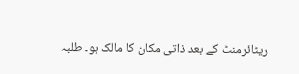ریٹائرمنٹ کے بعد ذاتی مکان کا مالک ہو۔ طلبہ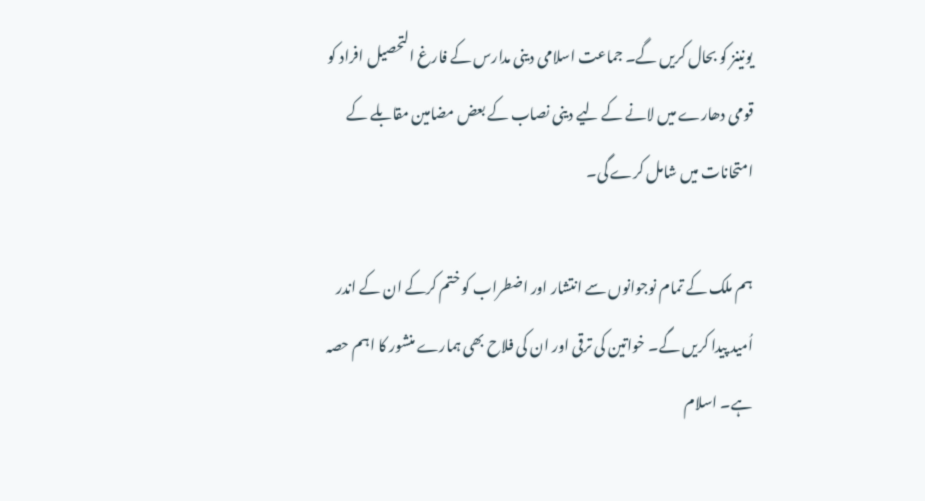یونینز کو بحال کریں گے۔ جماعت اسلامی دینی مدارس کے فارغ التحصیل افراد کو قومی دھارے میں لانے کے لیے دینی نصاب کے بعض مضامین مقابلے کے امتحانات میں شامل کرے گی۔

ہم ملک کے تمام نوجوانوں سے انتشار اور اضطراب کو ختم کرکے ان کے اندر اُمید پیدا کریں گے۔ خواتین کی ترقی اور ان کی فلاح بھی ہمارے منشور کا اہم حصہ ہے۔ اسلام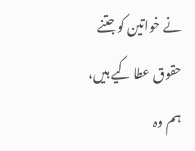نے خواتین کو جتنے حقوق عطا کیے ہیں، ہم وہ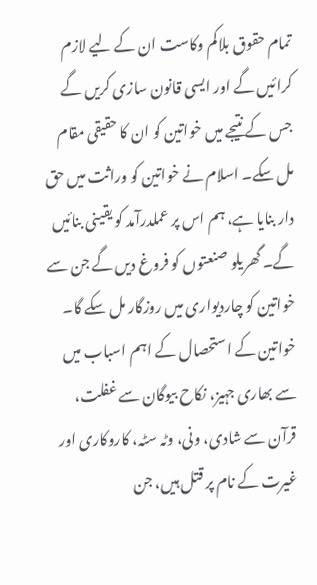تمام حقوق بلاکم وکاست ان کے لیے لازم کرائیں گے اور ایسی قانون سازی کریں گے جس کے نتیجے میں خواتین کو ان کا حقیقی مقام مل سکے۔ اسلام نے خواتین کو وراثت میں حق دار بنایا ہے، ہم اس پر عملدرآمد کو یقینی بنائیں گے۔ گھریلو صنعتوں کو فروغ دیں گے جن سے خواتین کو چاردیواری میں روزگار مل سکے گا۔ خواتین کے استحصال کے اہم اسباب میں سے بھاری جہیز، نکاح بیوگان سے غفلت، قرآن سے شادی، ونی، وٹہ سٹہ، کاروکاری اور غیرت کے نام پر قتل ہیں، جن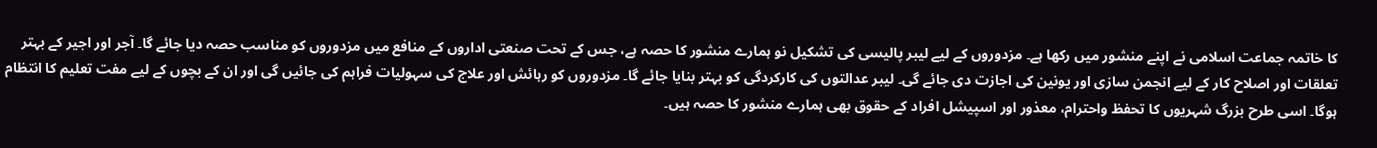کا خاتمہ جماعت اسلامی نے اپنے منشور میں رکھا ہے۔ مزدوروں کے لیے لیبر پالیسی کی تشکیل نو ہمارے منشور کا حصہ ہے، جس کے تحت صنعتی اداروں کے منافع میں مزدوروں کو مناسب حصہ دیا جائے گا۔ آجر اور اجیر کے بہتر تعلقات اور اصلاح کار کے لیے انجمن سازی اور یونین کی اجازت دی جائے گی۔ لیبر عدالتوں کی کارکردگی کو بہتر بنایا جائے گا۔ مزدوروں کو رہائش اور علاج کی سہولیات فراہم کی جائیں گی اور ان کے بچوں کے لیے مفت تعلیم کا انتظام ہوگا۔ اسی طرح بزرگ شہریوں کا تحفظ واحترام، معذور اور اسپیشل افراد کے حقوق بھی ہمارے منشور کا حصہ ہیں۔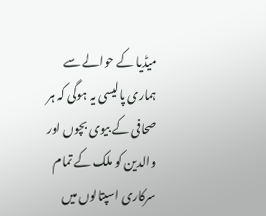میڈیا کے حوالے سے ہماری پالیسی یہ ہوگی کہ ہر صحافی کے بیوی بچوں اور والدین کو ملک کے تمام سرکاری اسپتالوں میں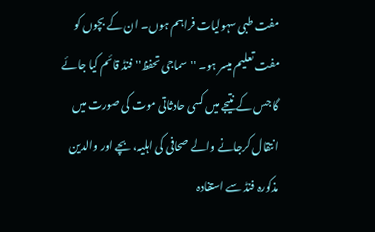مفت طبی سہولیات فراہم ہوں۔ ان کے بچوں کو مفت تعلیم میسر ہو۔ ''سماجی تحفظ'' فنڈ قائم کیا جائے گا جس کے نتیجے میں کسی حادثاتی موت کی صورت میں انتقال کرجانے والے صحافی کی اہلیہ، بچے اور والدین مذکورہ فنڈ سے استفادہ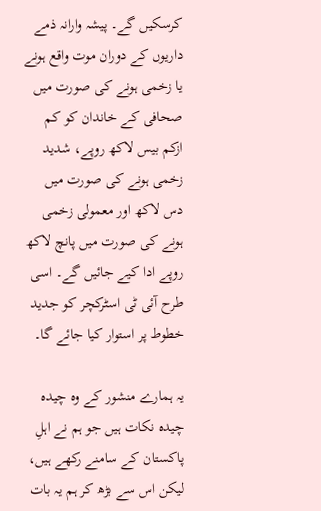کرسکیں گے۔ پیشہ وارانہ ذمے داریوں کے دوران موت واقع ہونے یا زخمی ہونے کی صورت میں صحافی کے خاندان کو کم ازکم بیس لاکھ روپے، شدید زخمی ہونے کی صورت میں دس لاکھ اور معمولی زخمی ہونے کی صورت میں پانچ لاکھ روپے ادا کیے جائیں گے۔ اسی طرح آئی ٹی اسٹرکچر کو جدید خطوط پر استوار کیا جائے گا۔

یہ ہمارے منشور کے وہ چیدہ چیدہ نکات ہیں جو ہم نے اہلِ پاکستان کے سامنے رکھے ہیں، لیکن اس سے بڑھ کر ہم یہ بات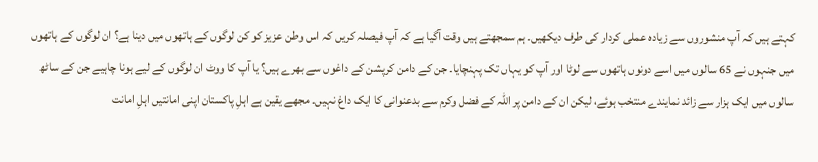کہتے ہیں کہ آپ منشوروں سے زیادہ عملی کردار کی طرف دیکھیں۔ ہم سمجھتے ہیں وقت آگیا ہے کہ آپ فیصلہ کریں کہ اس وطن عزیز کو کن لوگوں کے ہاتھوں میں دینا ہے؟ ان لوگوں کے ہاتھوں میں جنہوں نے 65 سالوں میں اسے دونوں ہاتھوں سے لوٹا اور آپ کو یہاں تک پہنچایا۔ جن کے دامن کرپشن کے داغوں سے بھرے ہیں؟ یا آپ کا ووٹ ان لوگوں کے لیے ہونا چاہیے جن کے ساٹھ سالوں میں ایک ہزار سے زائد نمایندے منتخب ہوئے، لیکن ان کے دامن پر اللہ کے فضل وکرم سے بدعنوانی کا ایک داغ نہیں۔ مجھے یقین ہے اہلِ پاکستان اپنی امانتیں اہلِ امانت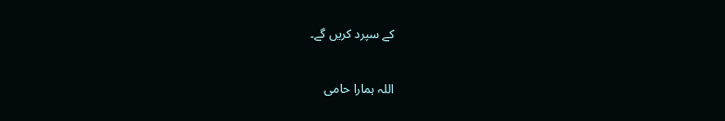کے سپرد کریں گے۔

اللہ ہمارا حامی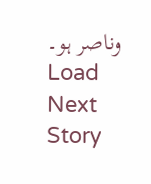وناصر ہو۔
Load Next Story